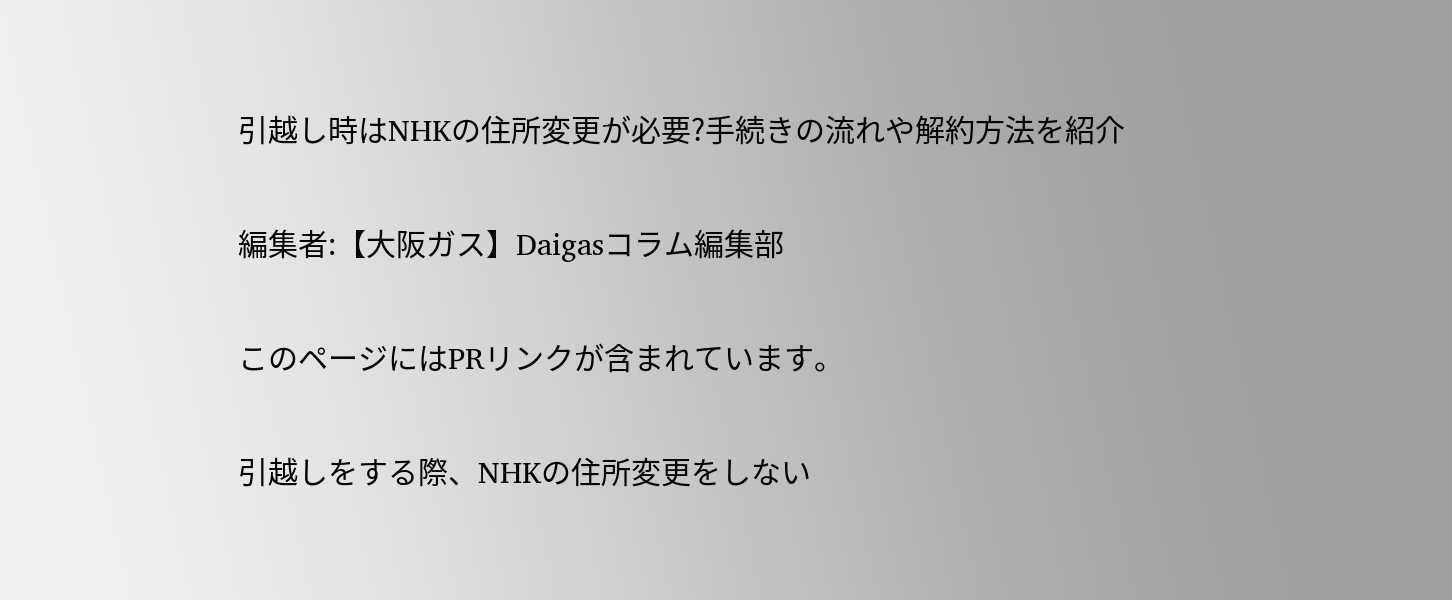引越し時はNHKの住所変更が必要?手続きの流れや解約方法を紹介

編集者:【大阪ガス】Daigasコラム編集部

このページにはPRリンクが含まれています。

引越しをする際、NHKの住所変更をしない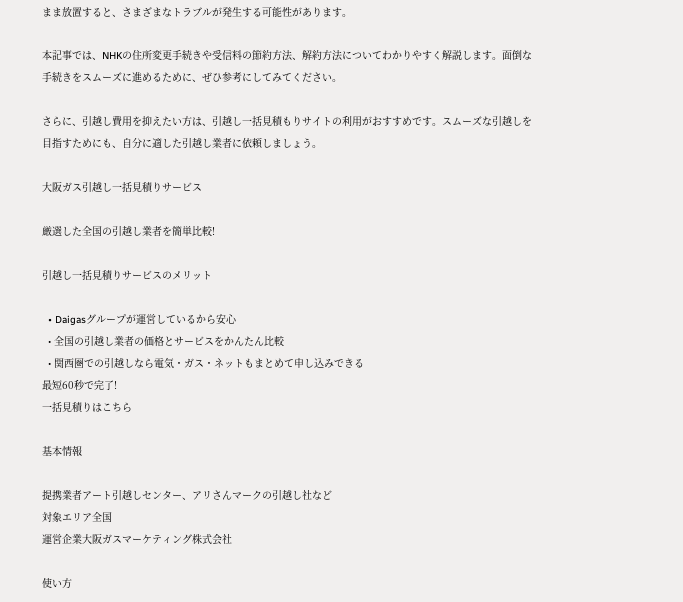まま放置すると、さまざまなトラブルが発生する可能性があります。

本記事では、NHKの住所変更手続きや受信料の節約方法、解約方法についてわかりやすく解説します。面倒な手続きをスムーズに進めるために、ぜひ参考にしてみてください。

さらに、引越し費用を抑えたい方は、引越し一括見積もりサイトの利用がおすすめです。スムーズな引越しを目指すためにも、自分に適した引越し業者に依頼しましょう。

大阪ガス引越し一括見積りサービス

厳選した全国の引越し業者を簡単比較!

引越し一括見積りサービスのメリット

  • Daigasグループが運営しているから安心
  • 全国の引越し業者の価格とサービスをかんたん比較
  • 関西圏での引越しなら電気・ガス・ネットもまとめて申し込みできる
最短60秒で完了!
一括見積りはこちら

基本情報

提携業者アート引越しセンター、アリさんマークの引越し社など
対象エリア全国
運営企業大阪ガスマーケティング株式会社

使い方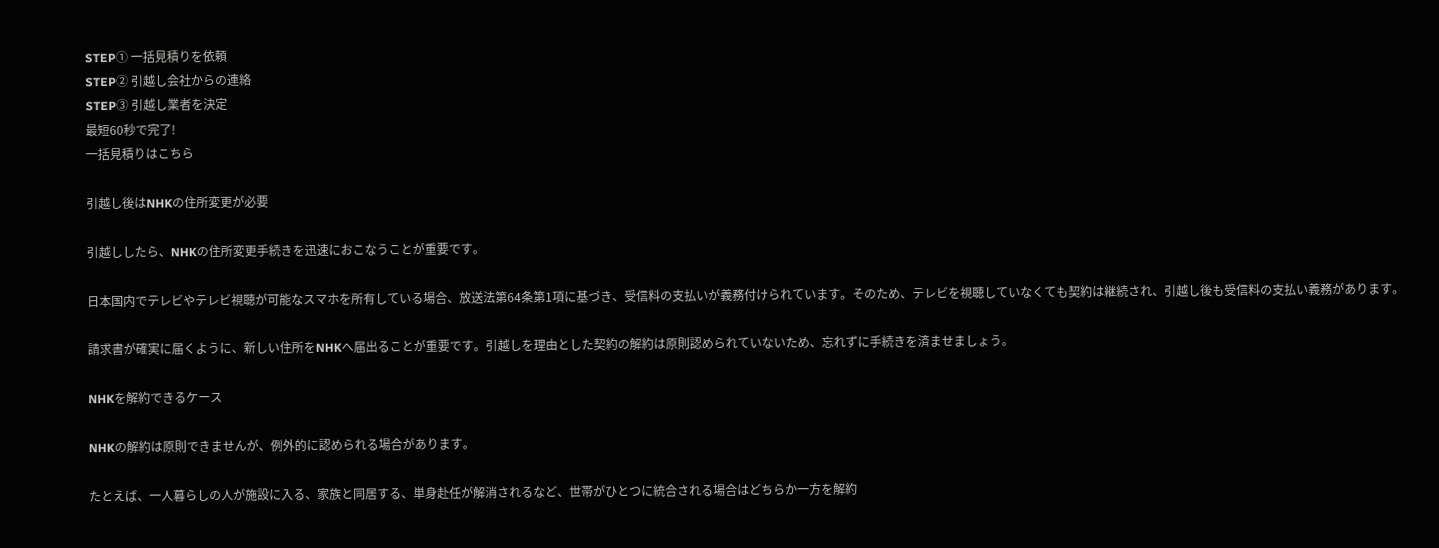STEP① 一括見積りを依頼
STEP② 引越し会社からの連絡
STEP③ 引越し業者を決定
最短60秒で完了!
一括見積りはこちら

引越し後はNHKの住所変更が必要

引越ししたら、NHKの住所変更手続きを迅速におこなうことが重要です。

日本国内でテレビやテレビ視聴が可能なスマホを所有している場合、放送法第64条第1項に基づき、受信料の支払いが義務付けられています。そのため、テレビを視聴していなくても契約は継続され、引越し後も受信料の支払い義務があります。

請求書が確実に届くように、新しい住所をNHKへ届出ることが重要です。引越しを理由とした契約の解約は原則認められていないため、忘れずに手続きを済ませましょう。

NHKを解約できるケース

NHKの解約は原則できませんが、例外的に認められる場合があります。

たとえば、一人暮らしの人が施設に入る、家族と同居する、単身赴任が解消されるなど、世帯がひとつに統合される場合はどちらか一方を解約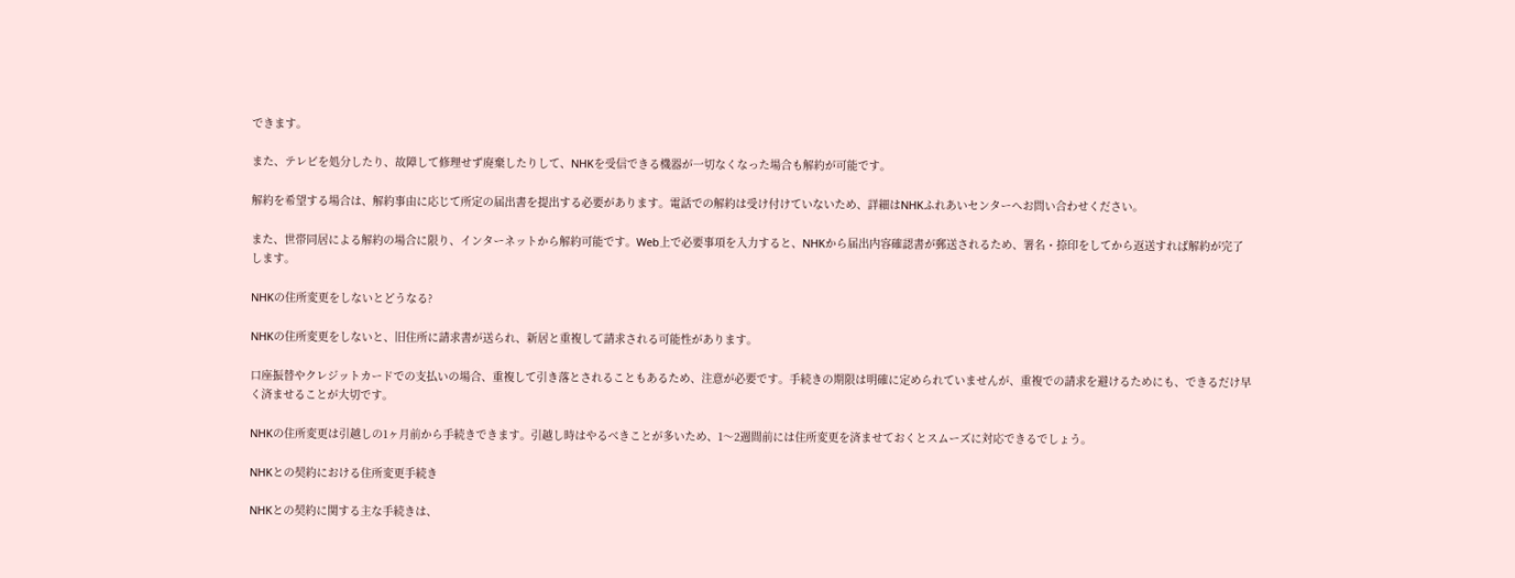できます。

また、テレビを処分したり、故障して修理せず廃棄したりして、NHKを受信できる機器が一切なくなった場合も解約が可能です。

解約を希望する場合は、解約事由に応じて所定の届出書を提出する必要があります。電話での解約は受け付けていないため、詳細はNHKふれあいセンターへお問い合わせください。

また、世帯同居による解約の場合に限り、インターネットから解約可能です。Web上で必要事項を入力すると、NHKから届出内容確認書が郵送されるため、署名・捺印をしてから返送すれば解約が完了します。

NHKの住所変更をしないとどうなる?

NHKの住所変更をしないと、旧住所に請求書が送られ、新居と重複して請求される可能性があります。

口座振替やクレジットカードでの支払いの場合、重複して引き落とされることもあるため、注意が必要です。手続きの期限は明確に定められていませんが、重複での請求を避けるためにも、できるだけ早く済ませることが大切です。

NHKの住所変更は引越しの1ヶ月前から手続きできます。引越し時はやるべきことが多いため、1〜2週間前には住所変更を済ませておくとスムーズに対応できるでしょう。

NHKとの契約における住所変更手続き

NHKとの契約に関する主な手続きは、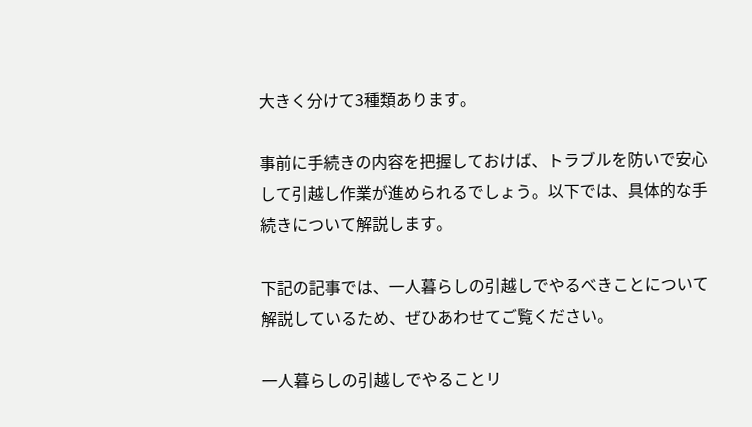大きく分けて3種類あります。

事前に手続きの内容を把握しておけば、トラブルを防いで安心して引越し作業が進められるでしょう。以下では、具体的な手続きについて解説します。

下記の記事では、一人暮らしの引越しでやるべきことについて解説しているため、ぜひあわせてご覧ください。

一人暮らしの引越しでやることリ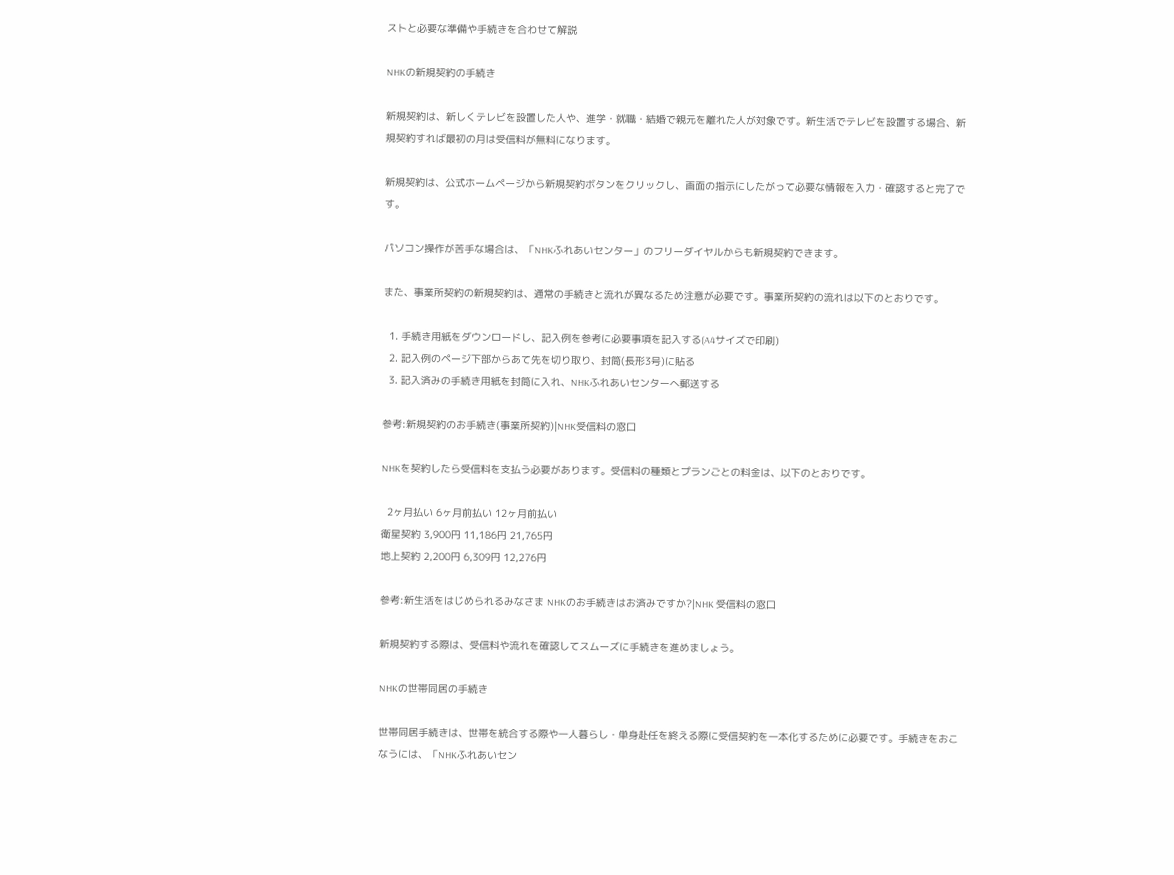ストと必要な準備や手続きを合わせて解説

NHKの新規契約の手続き

新規契約は、新しくテレビを設置した人や、進学・就職・結婚で親元を離れた人が対象です。新生活でテレビを設置する場合、新規契約すれば最初の月は受信料が無料になります。

新規契約は、公式ホームページから新規契約ボタンをクリックし、画面の指示にしたがって必要な情報を入力・確認すると完了です。

パソコン操作が苦手な場合は、「NHKふれあいセンター」のフリーダイヤルからも新規契約できます。

また、事業所契約の新規契約は、通常の手続きと流れが異なるため注意が必要です。事業所契約の流れは以下のとおりです。

  1. 手続き用紙をダウンロードし、記入例を参考に必要事項を記入する(A4サイズで印刷)
  2. 記入例のページ下部からあて先を切り取り、封筒(長形3号)に貼る
  3. 記入済みの手続き用紙を封筒に入れ、NHKふれあいセンターへ郵送する

参考:新規契約のお手続き(事業所契約)|NHK受信料の窓口

NHKを契約したら受信料を支払う必要があります。受信料の種類とプランごとの料金は、以下のとおりです。

  2ヶ月払い 6ヶ月前払い 12ヶ月前払い
衛星契約 3,900円 11,186円 21,765円
地上契約 2,200円 6,309円 12,276円

参考:新生活をはじめられるみなさま NHKのお手続きはお済みですか?|NHK 受信料の窓口

新規契約する際は、受信料や流れを確認してスムーズに手続きを進めましょう。

NHKの世帯同居の手続き

世帯同居手続きは、世帯を統合する際や一人暮らし・単身赴任を終える際に受信契約を一本化するために必要です。手続きをおこなうには、「NHKふれあいセン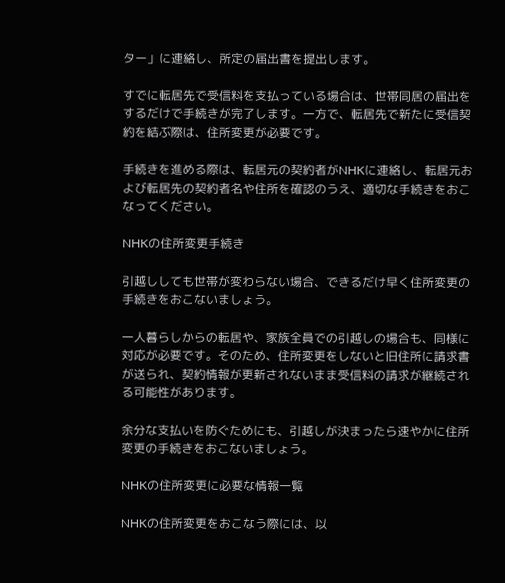ター」に連絡し、所定の届出書を提出します。

すでに転居先で受信料を支払っている場合は、世帯同居の届出をするだけで手続きが完了します。一方で、転居先で新たに受信契約を結ぶ際は、住所変更が必要です。

手続きを進める際は、転居元の契約者がNHKに連絡し、転居元および転居先の契約者名や住所を確認のうえ、適切な手続きをおこなってください。

NHKの住所変更手続き

引越ししても世帯が変わらない場合、できるだけ早く住所変更の手続きをおこないましょう。

一人暮らしからの転居や、家族全員での引越しの場合も、同様に対応が必要です。そのため、住所変更をしないと旧住所に請求書が送られ、契約情報が更新されないまま受信料の請求が継続される可能性があります。

余分な支払いを防ぐためにも、引越しが決まったら速やかに住所変更の手続きをおこないましょう。

NHKの住所変更に必要な情報一覧

NHKの住所変更をおこなう際には、以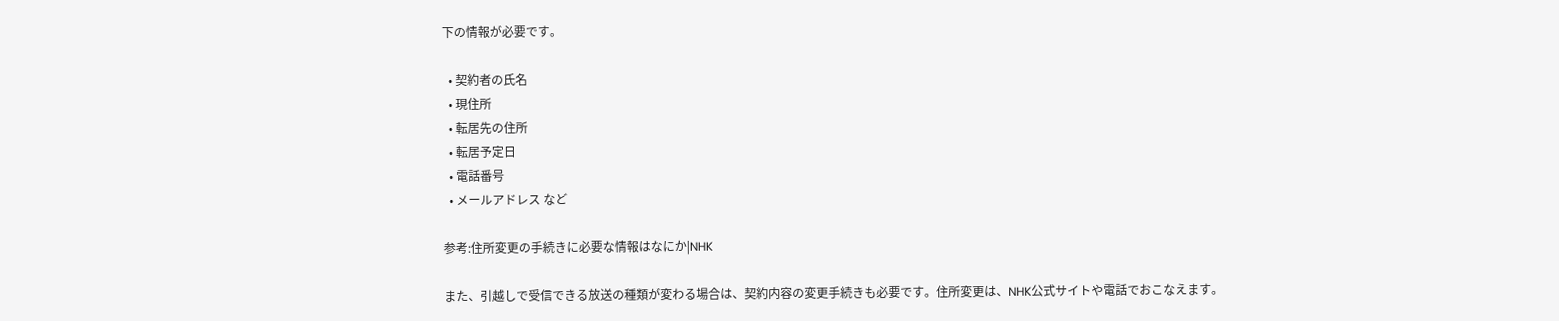下の情報が必要です。

  • 契約者の氏名
  • 現住所
  • 転居先の住所
  • 転居予定日
  • 電話番号
  • メールアドレス など

参考:住所変更の手続きに必要な情報はなにか|NHK

また、引越しで受信できる放送の種類が変わる場合は、契約内容の変更手続きも必要です。住所変更は、NHK公式サイトや電話でおこなえます。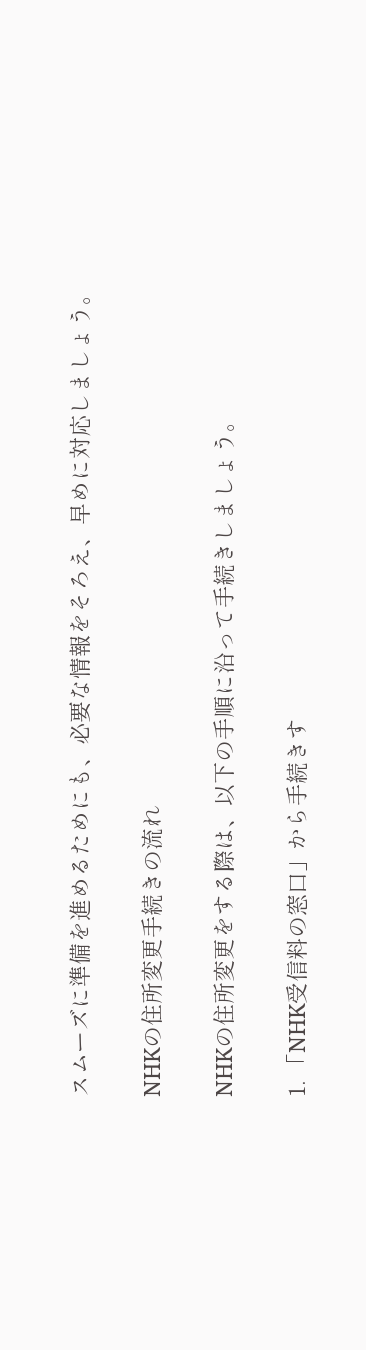スムーズに準備を進めるためにも、必要な情報をそろえ、早めに対応しましょう。

NHKの住所変更手続きの流れ

NHKの住所変更をする際は、以下の手順に沿って手続きしましょう。

1. 「NHK受信料の窓口」から手続きす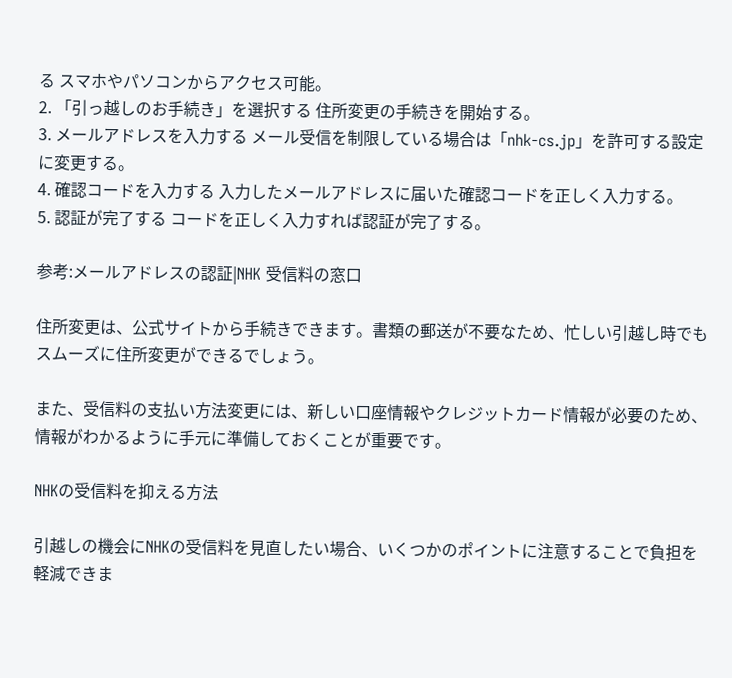る スマホやパソコンからアクセス可能。
2. 「引っ越しのお手続き」を選択する 住所変更の手続きを開始する。
3. メールアドレスを入力する メール受信を制限している場合は「nhk-cs.jp」を許可する設定に変更する。
4. 確認コードを入力する 入力したメールアドレスに届いた確認コードを正しく入力する。
5. 認証が完了する コードを正しく入力すれば認証が完了する。

参考:メールアドレスの認証|NHK 受信料の窓口

住所変更は、公式サイトから手続きできます。書類の郵送が不要なため、忙しい引越し時でもスムーズに住所変更ができるでしょう。

また、受信料の支払い方法変更には、新しい口座情報やクレジットカード情報が必要のため、情報がわかるように手元に準備しておくことが重要です。

NHKの受信料を抑える方法

引越しの機会にNHKの受信料を見直したい場合、いくつかのポイントに注意することで負担を軽減できま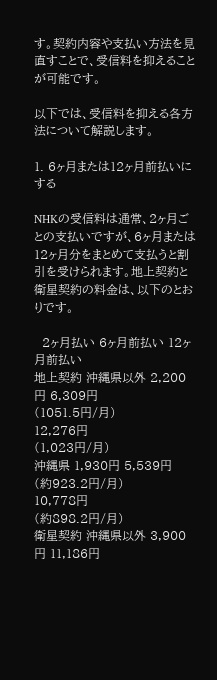す。契約内容や支払い方法を見直すことで、受信料を抑えることが可能です。

以下では、受信料を抑える各方法について解説します。

1. 6ヶ月または12ヶ月前払いにする

NHKの受信料は通常、2ヶ月ごとの支払いですが、6ヶ月または12ヶ月分をまとめて支払うと割引を受けられます。地上契約と衛星契約の料金は、以下のとおりです。

  2ヶ月払い 6ヶ月前払い 12ヶ月前払い
地上契約 沖縄県以外 2,200円 6,309円
(1051.5円/月)
12,276円
(1,023円/月)
沖縄県 1,930円 5,539円
(約923.2円/月)
10,778円
(約898.2円/月)
衛星契約 沖縄県以外 3,900円 11,186円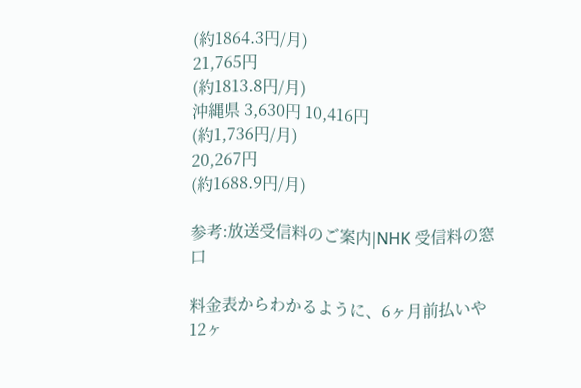(約1864.3円/月)
21,765円
(約1813.8円/月)
沖縄県 3,630円 10,416円
(約1,736円/月)
20,267円
(約1688.9円/月)

参考:放送受信料のご案内|NHK 受信料の窓口

料金表からわかるように、6ヶ月前払いや12ヶ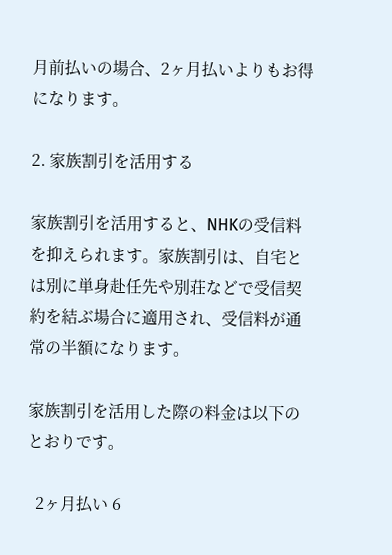月前払いの場合、2ヶ月払いよりもお得になります。

2. 家族割引を活用する

家族割引を活用すると、NHKの受信料を抑えられます。家族割引は、自宅とは別に単身赴任先や別荘などで受信契約を結ぶ場合に適用され、受信料が通常の半額になります。

家族割引を活用した際の料金は以下のとおりです。

  2ヶ月払い 6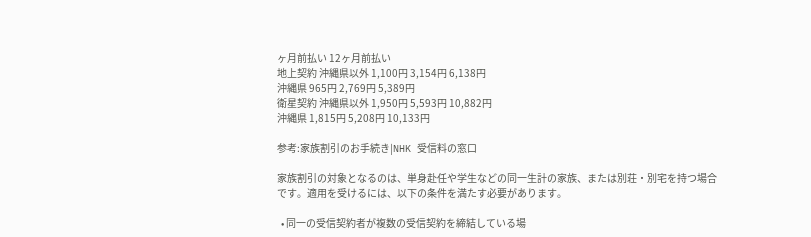ヶ月前払い 12ヶ月前払い
地上契約 沖縄県以外 1,100円 3,154円 6,138円
沖縄県 965円 2,769円 5,389円
衛星契約 沖縄県以外 1,950円 5,593円 10,882円
沖縄県 1,815円 5,208円 10,133円

参考:家族割引のお手続き|NHK 受信料の窓口

家族割引の対象となるのは、単身赴任や学生などの同一生計の家族、または別荘・別宅を持つ場合です。適用を受けるには、以下の条件を満たす必要があります。

  • 同一の受信契約者が複数の受信契約を締結している場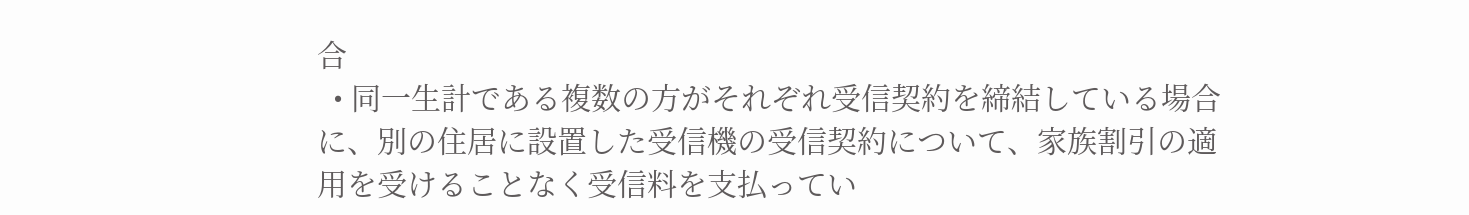合
  • 同一生計である複数の方がそれぞれ受信契約を締結している場合に、別の住居に設置した受信機の受信契約について、家族割引の適用を受けることなく受信料を支払ってい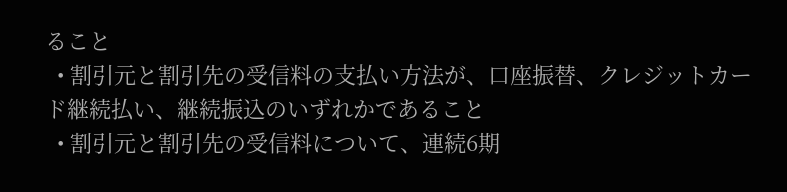ること
  • 割引元と割引先の受信料の支払い方法が、口座振替、クレジットカード継続払い、継続振込のいずれかであること
  • 割引元と割引先の受信料について、連続6期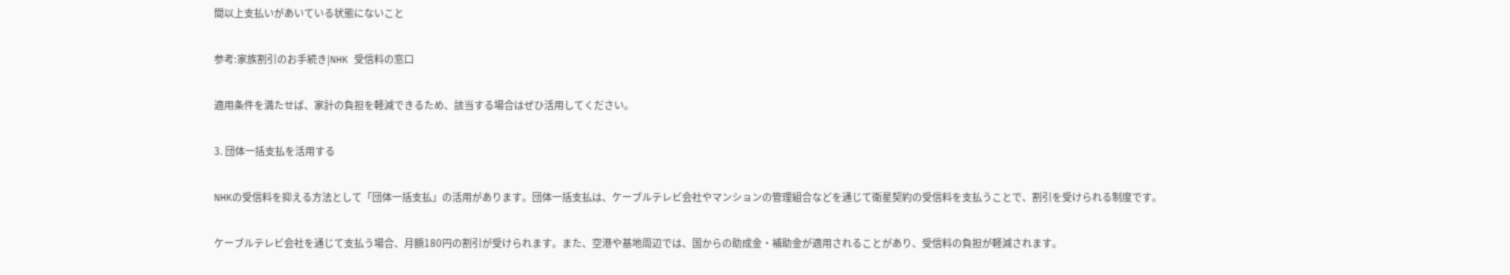間以上支払いがあいている状態にないこと

参考:家族割引のお手続き|NHK 受信料の窓口

適用条件を満たせば、家計の負担を軽減できるため、該当する場合はぜひ活用してください。

3. 団体一括支払を活用する

NHKの受信料を抑える方法として「団体一括支払」の活用があります。団体一括支払は、ケーブルテレビ会社やマンションの管理組合などを通じて衛星契約の受信料を支払うことで、割引を受けられる制度です。

ケーブルテレビ会社を通じて支払う場合、月額180円の割引が受けられます。また、空港や基地周辺では、国からの助成金・補助金が適用されることがあり、受信料の負担が軽減されます。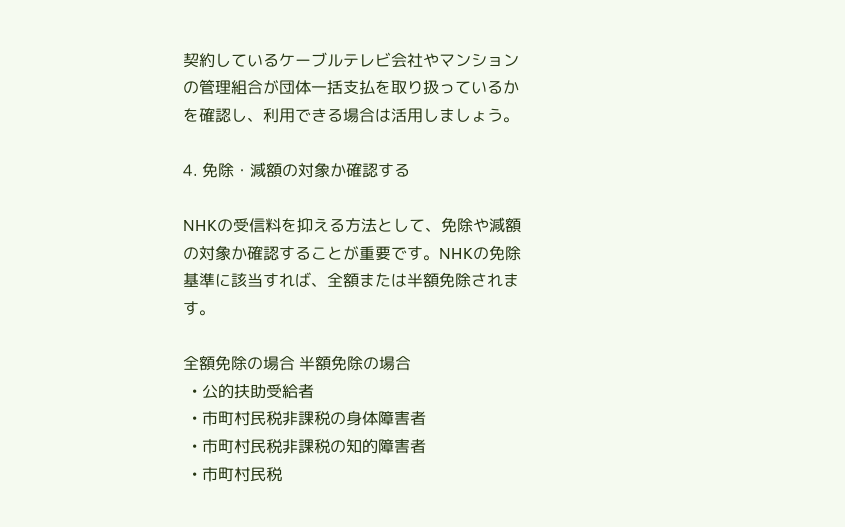契約しているケーブルテレビ会社やマンションの管理組合が団体一括支払を取り扱っているかを確認し、利用できる場合は活用しましょう。

4. 免除・減額の対象か確認する

NHKの受信料を抑える方法として、免除や減額の対象か確認することが重要です。NHKの免除基準に該当すれば、全額または半額免除されます。

全額免除の場合 半額免除の場合
  • 公的扶助受給者
  • 市町村民税非課税の身体障害者
  • 市町村民税非課税の知的障害者
  • 市町村民税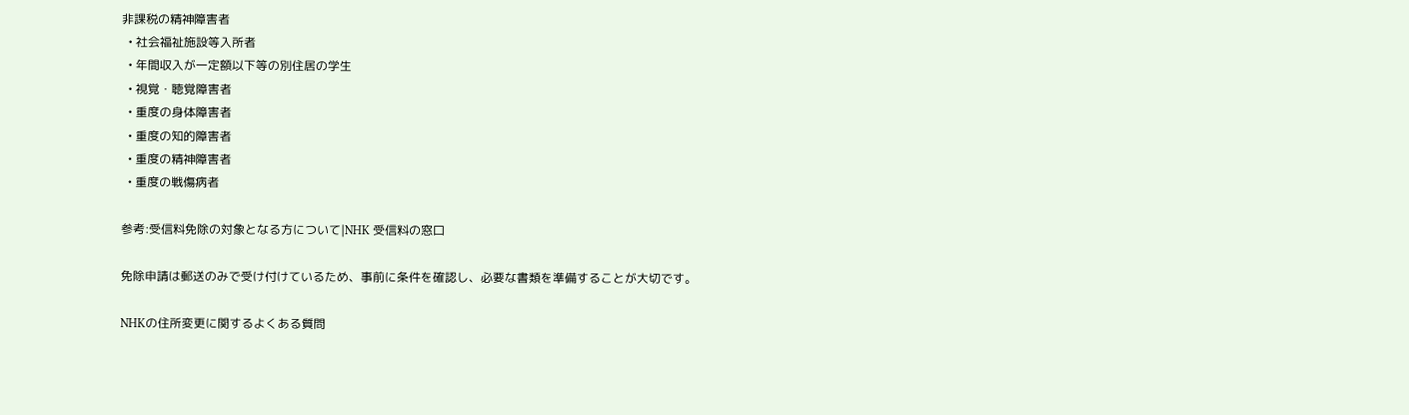非課税の精神障害者
  • 社会福祉施設等入所者
  • 年間収入が一定額以下等の別住居の学生
  • 視覚・聴覚障害者
  • 重度の身体障害者
  • 重度の知的障害者
  • 重度の精神障害者
  • 重度の戦傷病者

参考:受信料免除の対象となる方について|NHK 受信料の窓口

免除申請は郵送のみで受け付けているため、事前に条件を確認し、必要な書類を準備することが大切です。

NHKの住所変更に関するよくある質問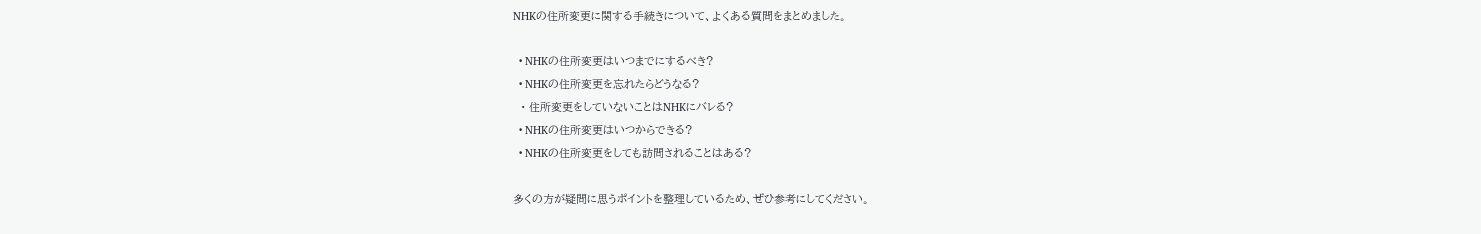NHKの住所変更に関する手続きについて、よくある質問をまとめました。

  • NHKの住所変更はいつまでにするべき?
  • NHKの住所変更を忘れたらどうなる?
  • 住所変更をしていないことはNHKにバレる?
  • NHKの住所変更はいつからできる?
  • NHKの住所変更をしても訪問されることはある?

多くの方が疑問に思うポイントを整理しているため、ぜひ参考にしてください。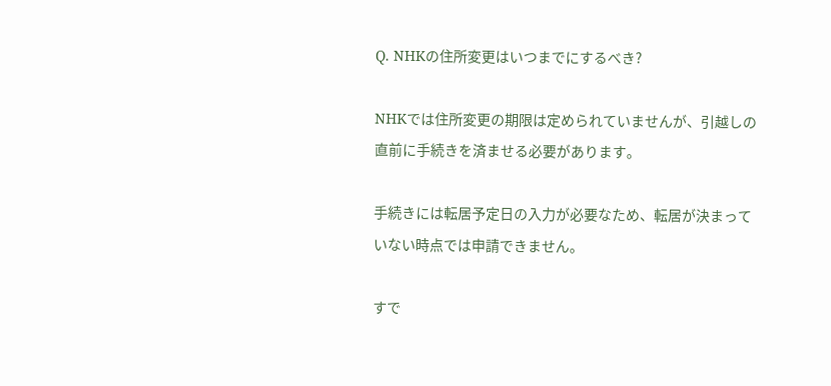Q. NHKの住所変更はいつまでにするべき?

NHKでは住所変更の期限は定められていませんが、引越しの直前に手続きを済ませる必要があります。

手続きには転居予定日の入力が必要なため、転居が決まっていない時点では申請できません。

すで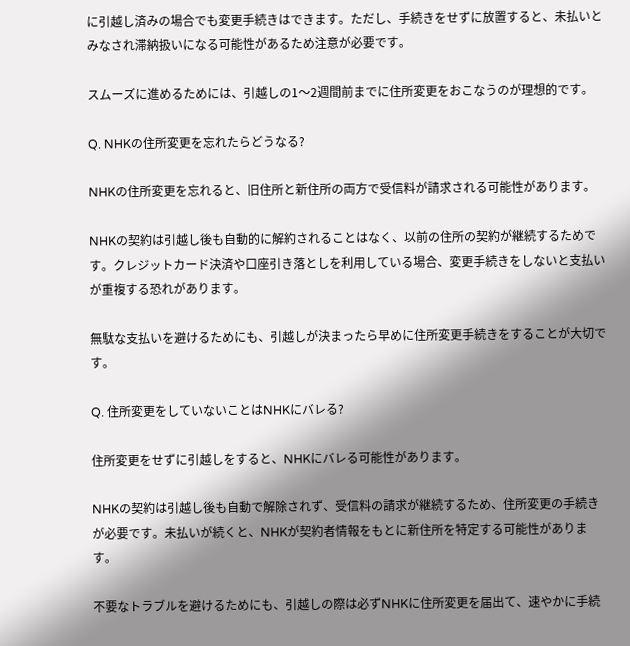に引越し済みの場合でも変更手続きはできます。ただし、手続きをせずに放置すると、未払いとみなされ滞納扱いになる可能性があるため注意が必要です。

スムーズに進めるためには、引越しの1〜2週間前までに住所変更をおこなうのが理想的です。

Q. NHKの住所変更を忘れたらどうなる?

NHKの住所変更を忘れると、旧住所と新住所の両方で受信料が請求される可能性があります。

NHKの契約は引越し後も自動的に解約されることはなく、以前の住所の契約が継続するためです。クレジットカード決済や口座引き落としを利用している場合、変更手続きをしないと支払いが重複する恐れがあります。

無駄な支払いを避けるためにも、引越しが決まったら早めに住所変更手続きをすることが大切です。

Q. 住所変更をしていないことはNHKにバレる?

住所変更をせずに引越しをすると、NHKにバレる可能性があります。

NHKの契約は引越し後も自動で解除されず、受信料の請求が継続するため、住所変更の手続きが必要です。未払いが続くと、NHKが契約者情報をもとに新住所を特定する可能性があります。

不要なトラブルを避けるためにも、引越しの際は必ずNHKに住所変更を届出て、速やかに手続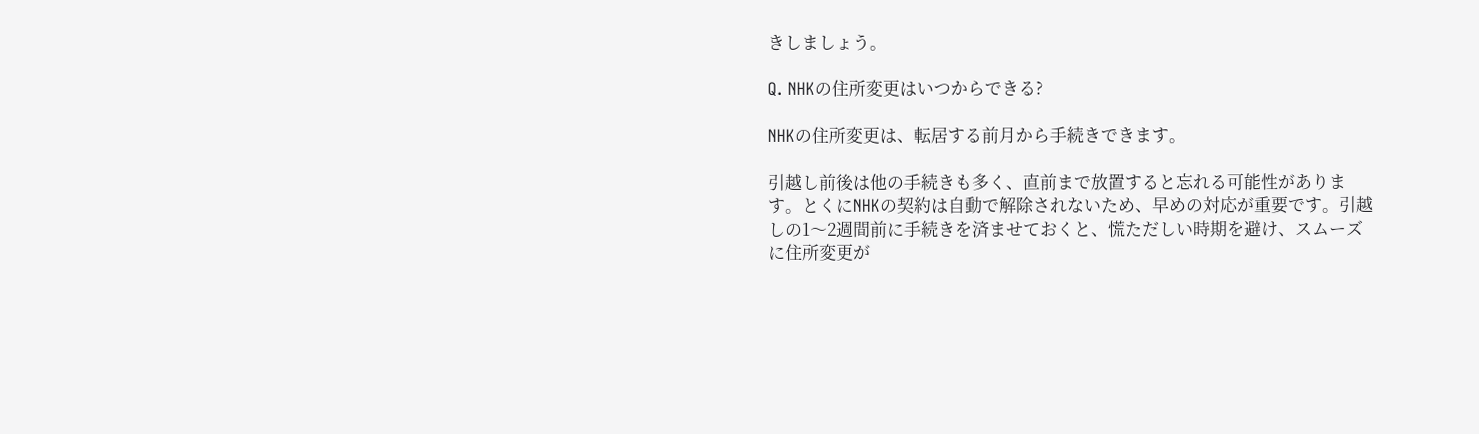きしましょう。

Q. NHKの住所変更はいつからできる?

NHKの住所変更は、転居する前月から手続きできます。

引越し前後は他の手続きも多く、直前まで放置すると忘れる可能性があります。とくにNHKの契約は自動で解除されないため、早めの対応が重要です。引越しの1〜2週間前に手続きを済ませておくと、慌ただしい時期を避け、スムーズに住所変更が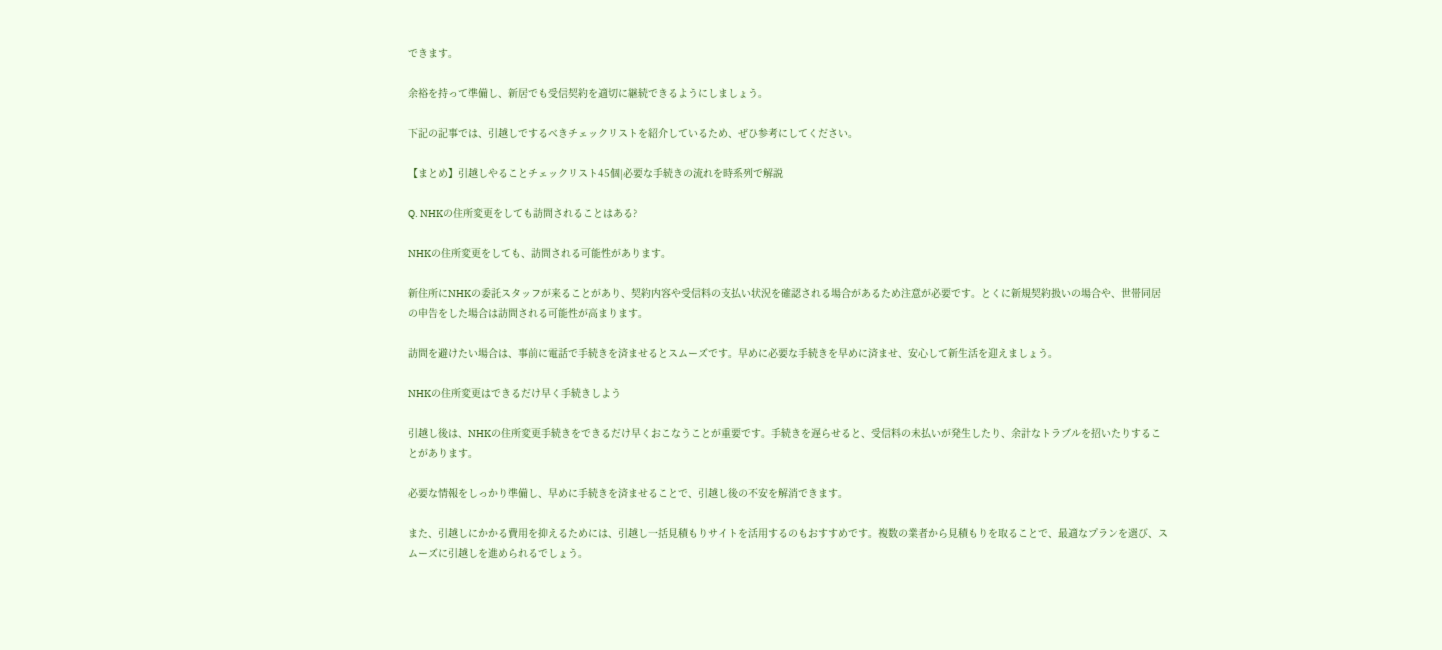できます。

余裕を持って準備し、新居でも受信契約を適切に継続できるようにしましょう。

下記の記事では、引越しでするべきチェックリストを紹介しているため、ぜひ参考にしてください。

【まとめ】引越しやることチェックリスト45個|必要な手続きの流れを時系列で解説

Q. NHKの住所変更をしても訪問されることはある?

NHKの住所変更をしても、訪問される可能性があります。

新住所にNHKの委託スタッフが来ることがあり、契約内容や受信料の支払い状況を確認される場合があるため注意が必要です。とくに新規契約扱いの場合や、世帯同居の申告をした場合は訪問される可能性が高まります。

訪問を避けたい場合は、事前に電話で手続きを済ませるとスムーズです。早めに必要な手続きを早めに済ませ、安心して新生活を迎えましょう。

NHKの住所変更はできるだけ早く手続きしよう

引越し後は、NHKの住所変更手続きをできるだけ早くおこなうことが重要です。手続きを遅らせると、受信料の未払いが発生したり、余計なトラブルを招いたりすることがあります。

必要な情報をしっかり準備し、早めに手続きを済ませることで、引越し後の不安を解消できます。

また、引越しにかかる費用を抑えるためには、引越し一括見積もりサイトを活用するのもおすすめです。複数の業者から見積もりを取ることで、最適なプランを選び、スムーズに引越しを進められるでしょう。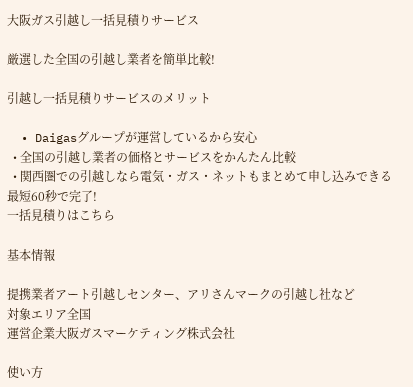大阪ガス引越し一括見積りサービス

厳選した全国の引越し業者を簡単比較!

引越し一括見積りサービスのメリット

  • Daigasグループが運営しているから安心
  • 全国の引越し業者の価格とサービスをかんたん比較
  • 関西圏での引越しなら電気・ガス・ネットもまとめて申し込みできる
最短60秒で完了!
一括見積りはこちら

基本情報

提携業者アート引越しセンター、アリさんマークの引越し社など
対象エリア全国
運営企業大阪ガスマーケティング株式会社

使い方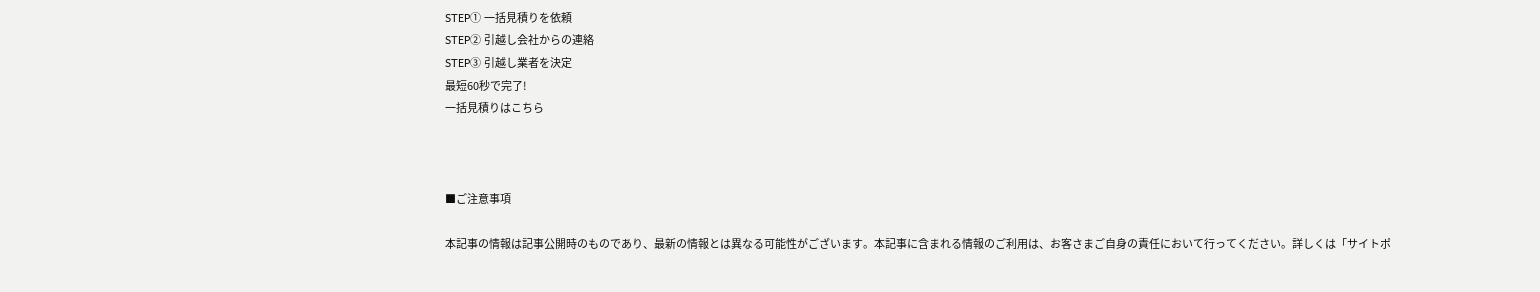STEP① 一括見積りを依頼
STEP② 引越し会社からの連絡
STEP③ 引越し業者を決定
最短60秒で完了!
一括見積りはこちら



■ご注意事項

本記事の情報は記事公開時のものであり、最新の情報とは異なる可能性がございます。本記事に含まれる情報のご利用は、お客さまご自身の責任において行ってください。詳しくは「サイトポ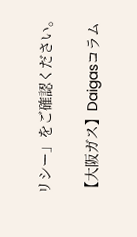リシー」をご確認ください。

【大阪ガス】Daigasコラム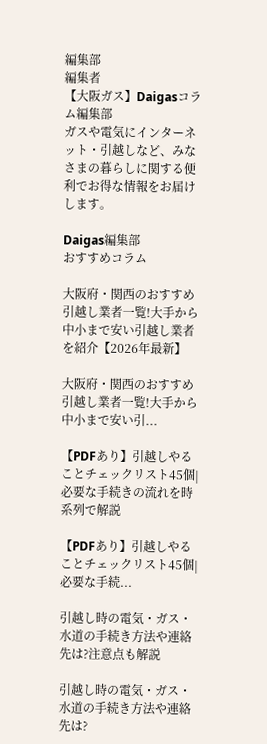編集部
編集者
【大阪ガス】Daigasコラム編集部
ガスや電気にインターネット・引越しなど、みなさまの暮らしに関する便利でお得な情報をお届けします。

Daigas編集部
おすすめコラム

大阪府・関西のおすすめ引越し業者一覧!大手から中小まで安い引越し業者を紹介【2026年最新】

大阪府・関西のおすすめ引越し業者一覧!大手から中小まで安い引...

【PDFあり】引越しやることチェックリスト45個|必要な手続きの流れを時系列で解説

【PDFあり】引越しやることチェックリスト45個|必要な手続...

引越し時の電気・ガス・水道の手続き方法や連絡先は?注意点も解説

引越し時の電気・ガス・水道の手続き方法や連絡先は?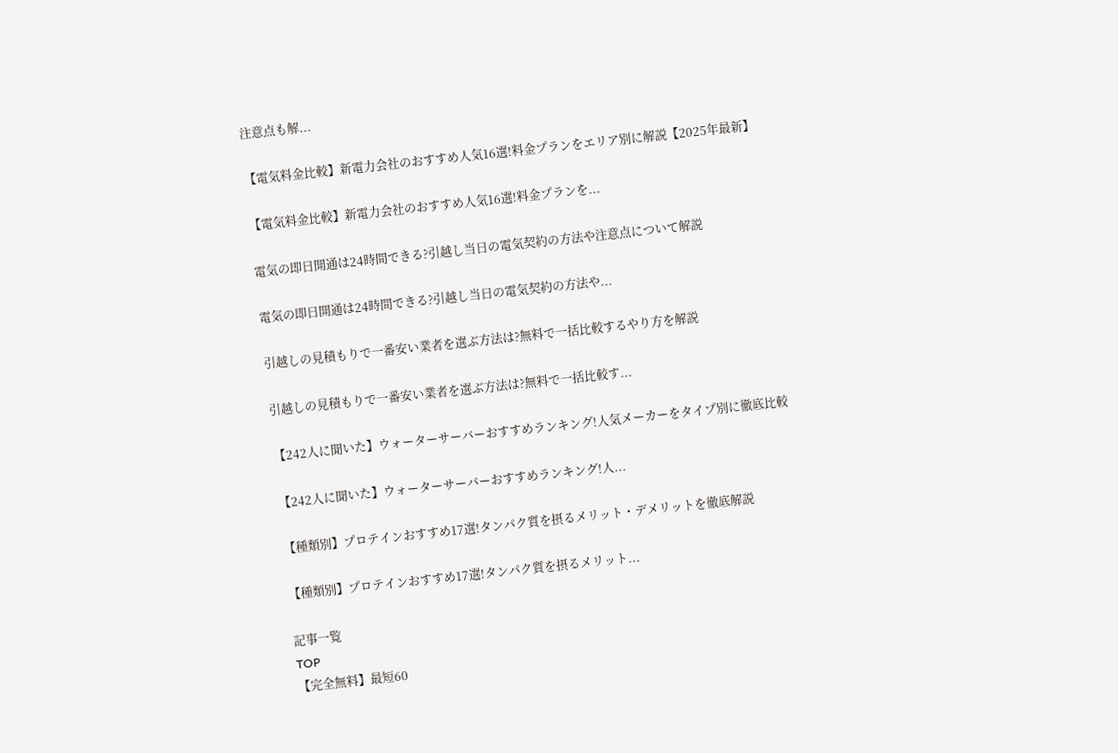注意点も解...

【電気料金比較】新電力会社のおすすめ人気16選!料金プランをエリア別に解説【2025年最新】

【電気料金比較】新電力会社のおすすめ人気16選!料金プランを...

電気の即日開通は24時間できる?引越し当日の電気契約の方法や注意点について解説

電気の即日開通は24時間できる?引越し当日の電気契約の方法や...

引越しの見積もりで一番安い業者を選ぶ方法は?無料で一括比較するやり方を解説

引越しの見積もりで一番安い業者を選ぶ方法は?無料で一括比較す...

【242人に聞いた】ウォーターサーバーおすすめランキング!人気メーカーをタイプ別に徹底比較

【242人に聞いた】ウォーターサーバーおすすめランキング!人...

【種類別】プロテインおすすめ17選!タンパク質を摂るメリット・デメリットを徹底解説

【種類別】プロテインおすすめ17選!タンパク質を摂るメリット...

記事一覧
TOP
【完全無料】最短60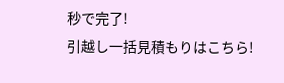秒で完了!
引越し一括見積もりはこちら!